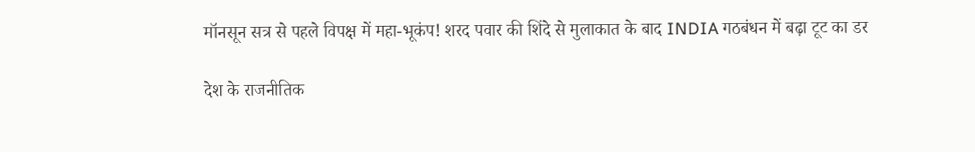मॉनसून सत्र से पहले विपक्ष में महा-भूकंप! शरद पवार की शिंदे से मुलाकात के बाद INDIA गठबंधन में बढ़ा टूट का डर

देश के राजनीतिक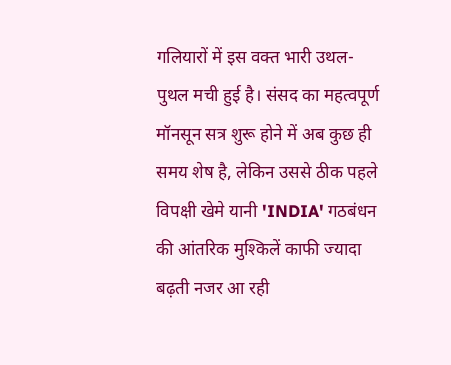गलियारों में इस वक्त भारी उथल-पुथल मची हुई है। संसद का महत्वपूर्ण मॉनसून सत्र शुरू होने में अब कुछ ही समय शेष है, लेकिन उससे ठीक पहले विपक्षी खेमे यानी 'INDIA' गठबंधन की आंतरिक मुश्किलें काफी ज्यादा बढ़ती नजर आ रही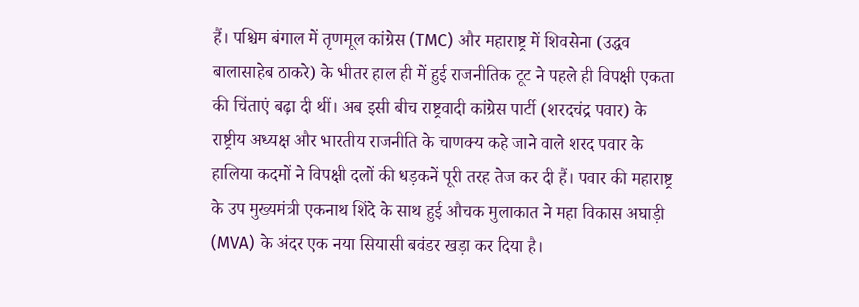हैं। पश्चिम बंगाल में तृणमूल कांग्रेस (TMC) और महाराष्ट्र में शिवसेना (उद्धव बालासाहेब ठाकरे) के भीतर हाल ही में हुई राजनीतिक टूट ने पहले ही विपक्षी एकता की चिंताएं बढ़ा दी थीं। अब इसी बीच राष्ट्रवादी कांग्रेस पार्टी (शरदचंद्र पवार) के राष्ट्रीय अध्यक्ष और भारतीय राजनीति के चाणक्य कहे जाने वाले शरद पवार के हालिया कदमों ने विपक्षी दलों की धड़कनें पूरी तरह तेज कर दी हैं। पवार की महाराष्ट्र के उप मुख्यमंत्री एकनाथ शिंदे के साथ हुई औचक मुलाकात ने महा विकास अघाड़ी (MVA) के अंदर एक नया सियासी बवंडर खड़ा कर दिया है।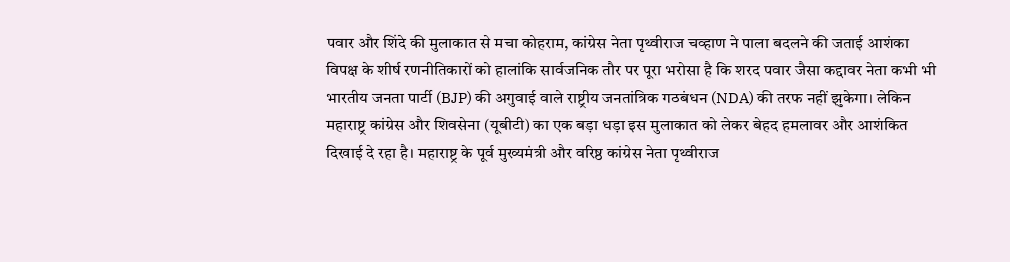पवार और शिंदे की मुलाकात से मचा कोहराम, कांग्रेस नेता पृथ्वीराज चव्हाण ने पाला बदलने की जताई आशंका
विपक्ष के शीर्ष रणनीतिकारों को हालांकि सार्वजनिक तौर पर पूरा भरोसा है कि शरद पवार जैसा कद्दावर नेता कभी भी भारतीय जनता पार्टी (BJP) की अगुवाई वाले राष्ट्रीय जनतांत्रिक गठबंधन (NDA) की तरफ नहीं झुकेगा। लेकिन महाराष्ट्र कांग्रेस और शिवसेना (यूबीटी) का एक बड़ा धड़ा इस मुलाकात को लेकर बेहद हमलावर और आशंकित दिखाई दे रहा है। महाराष्ट्र के पूर्व मुख्यमंत्री और वरिष्ठ कांग्रेस नेता पृथ्वीराज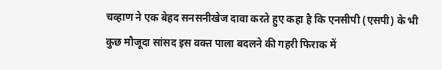चव्हाण ने एक बेहद सनसनीखेज दावा करते हुए कहा है कि एनसीपी (एसपी) के भी कुछ मौजूदा सांसद इस वक्त पाला बदलने की गहरी फिराक में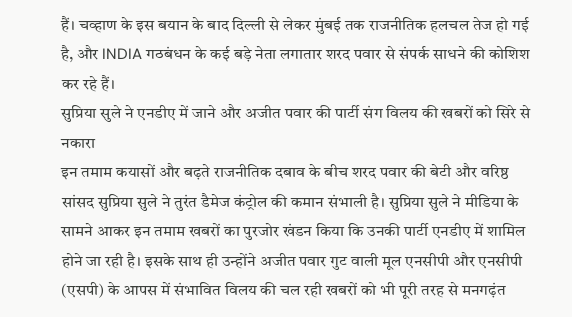हैं। चव्हाण के इस बयान के बाद दिल्ली से लेकर मुंबई तक राजनीतिक हलचल तेज हो गई है, और INDIA गठबंधन के कई बड़े नेता लगातार शरद पवार से संपर्क साधने की कोशिश कर रहे हैं।
सुप्रिया सुले ने एनडीए में जाने और अजीत पवार की पार्टी संग विलय की खबरों को सिरे से नकारा
इन तमाम कयासों और बढ़ते राजनीतिक दबाव के बीच शरद पवार की बेटी और वरिष्ठ सांसद सुप्रिया सुले ने तुरंत डैमेज कंट्रोल की कमान संभाली है। सुप्रिया सुले ने मीडिया के सामने आकर इन तमाम खबरों का पुरजोर खंडन किया कि उनकी पार्टी एनडीए में शामिल होने जा रही है। इसके साथ ही उन्होंने अजीत पवार गुट वाली मूल एनसीपी और एनसीपी (एसपी) के आपस में संभावित विलय की चल रही खबरों को भी पूरी तरह से मनगढ़ंत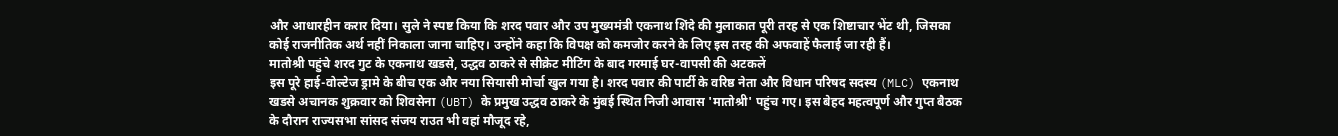और आधारहीन करार दिया। सुले ने स्पष्ट किया कि शरद पवार और उप मुख्यमंत्री एकनाथ शिंदे की मुलाकात पूरी तरह से एक शिष्टाचार भेंट थी, जिसका कोई राजनीतिक अर्थ नहीं निकाला जाना चाहिए। उन्होंने कहा कि विपक्ष को कमजोर करने के लिए इस तरह की अफवाहें फैलाई जा रही हैं।
मातोश्री पहुंचे शरद गुट के एकनाथ खडसे, उद्धव ठाकरे से सीक्रेट मीटिंग के बाद गरमाई घर-वापसी की अटकलें
इस पूरे हाई-वोल्टेज ड्रामे के बीच एक और नया सियासी मोर्चा खुल गया है। शरद पवार की पार्टी के वरिष्ठ नेता और विधान परिषद सदस्य (MLC) एकनाथ खडसे अचानक शुक्रवार को शिवसेना (UBT) के प्रमुख उद्धव ठाकरे के मुंबई स्थित निजी आवास 'मातोश्री' पहुंच गए। इस बेहद महत्वपूर्ण और गुप्त बैठक के दौरान राज्यसभा सांसद संजय राउत भी वहां मौजूद रहे,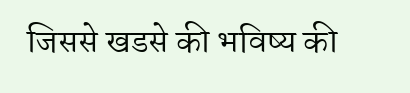जिससे खडसे की भविष्य की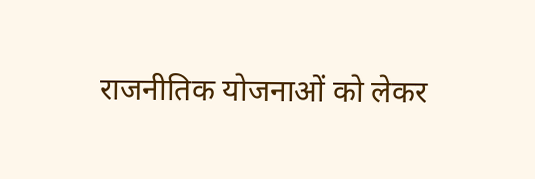राजनीतिक योजनाओं को लेकर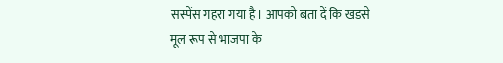सस्पेंस गहरा गया है। आपको बता दें कि खडसे मूल रूप से भाजपा के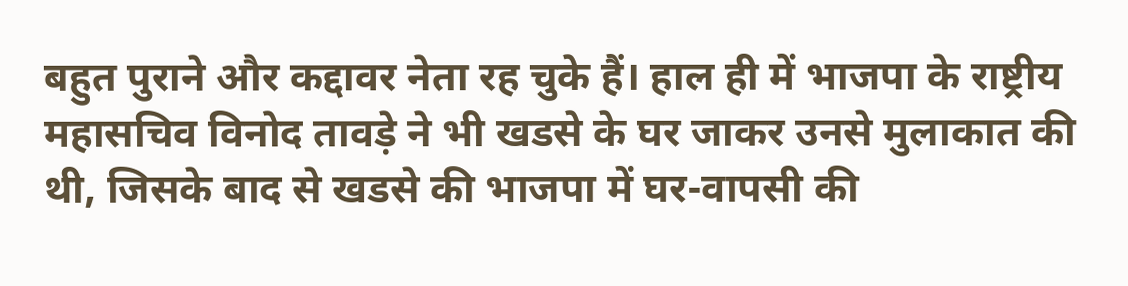बहुत पुराने और कद्दावर नेता रह चुके हैं। हाल ही में भाजपा के राष्ट्रीय महासचिव विनोद तावड़े ने भी खडसे के घर जाकर उनसे मुलाकात की थी, जिसके बाद से खडसे की भाजपा में घर-वापसी की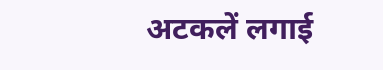अटकलें लगाई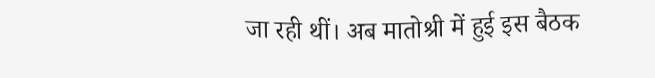जा रही थीं। अब मातोश्री में हुई इस बैठक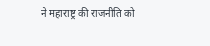ने महाराष्ट्र की राजनीति को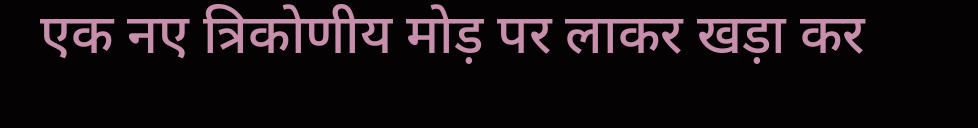एक नए त्रिकोणीय मोड़ पर लाकर खड़ा कर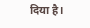दिया है।